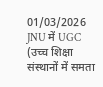01/03/2026
JNU में UGC (उच्च शिक्षा संस्थानों में समता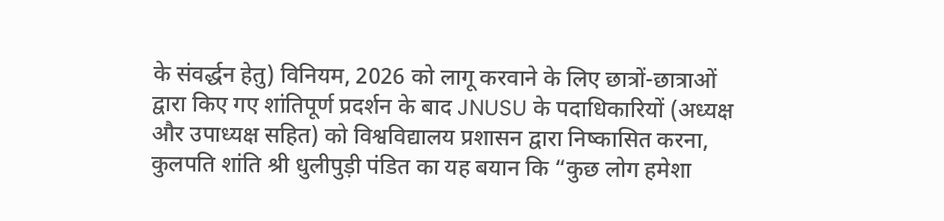के संवर्द्धन हेतु) विनियम, 2026 को लागू करवाने के लिए छात्रों-छात्राओं द्वारा किए गए शांतिपूर्ण प्रदर्शन के बाद JNUSU के पदाधिकारियों (अध्यक्ष और उपाध्यक्ष सहित) को विश्वविद्यालय प्रशासन द्वारा निष्कासित करना, कुलपति शांति श्री धुलीपुड़ी पंडित का यह बयान कि “कुछ लोग हमेशा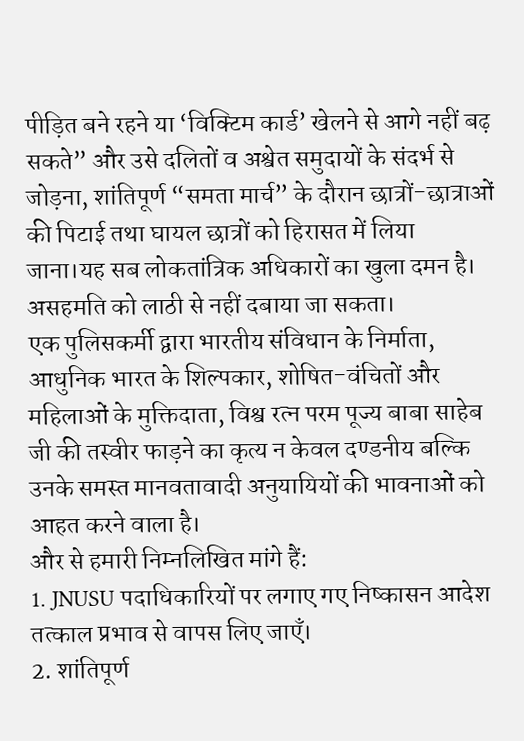पीड़ित बने रहने या ‘विक्टिम कार्ड’ खेलने से आगे नहीं बढ़ सकते” और उसे दलितों व अश्वेत समुदायों के संदर्भ से जोड़ना, शांतिपूर्ण “समता मार्च” के दौरान छात्रों-छात्राओं की पिटाई तथा घायल छात्रों को हिरासत में लिया जाना।यह सब लोकतांत्रिक अधिकारों का खुला दमन है। असहमति को लाठी से नहीं दबाया जा सकता।
एक पुलिसकर्मी द्वारा भारतीय संविधान के निर्माता, आधुनिक भारत के शिल्पकार, शोषित-वंचितों और महिलाओं के मुक्तिदाता, विश्व रत्न परम पूज्य बाबा साहेब जी की तस्वीर फाड़ने का कृत्य न केवल दण्डनीय बल्कि उनके समस्त मानवतावादी अनुयायियों की भावनाओं को आहत करने वाला है।
और से हमारी निम्नलिखित मांगे हैं:
1. JNUSU पदाधिकारियों पर लगाए गए निष्कासन आदेश तत्काल प्रभाव से वापस लिए जाएँ।
2. शांतिपूर्ण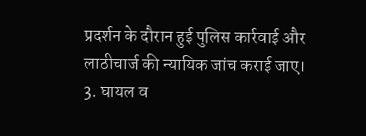प्रदर्शन के दौरान हुई पुलिस कार्रवाई और लाठीचार्ज की न्यायिक जांच कराई जाए।
3. घायल व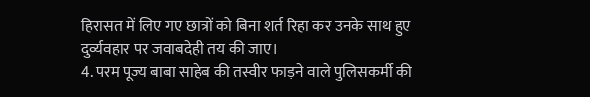हिरासत में लिए गए छात्रों को बिना शर्त रिहा कर उनके साथ हुए दुर्व्यवहार पर जवाबदेही तय की जाए।
4. परम पूज्य बाबा साहेब की तस्वीर फाड़ने वाले पुलिसकर्मी की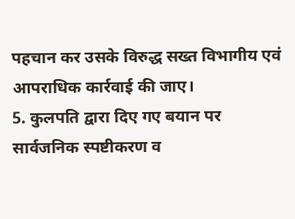पहचान कर उसके विरुद्ध सख्त विभागीय एवं आपराधिक कार्रवाई की जाए।
5. कुलपति द्वारा दिए गए बयान पर सार्वजनिक स्पष्टीकरण व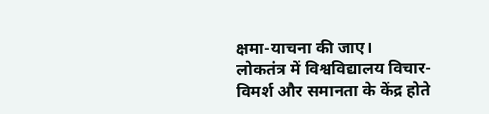क्षमा-याचना की जाए।
लोकतंत्र में विश्वविद्यालय विचार-विमर्श और समानता के केंद्र होते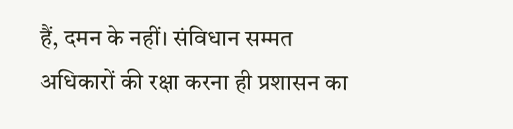हैं, दमन के नहीं। संविधान सम्मत अधिकारों की रक्षा करना ही प्रशासन का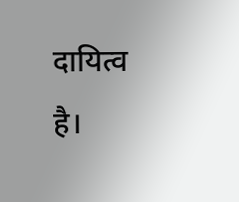दायित्व है।